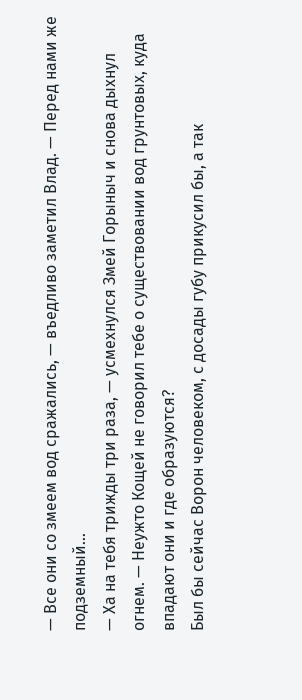— Все они со змеем вод сражались, — въедливо заметил Влад. — Перед нами же подземный…
— Ха на тебя трижды три раза, — усмехнулся Змей Горыныч и снова дыхнул огнем. — Неужто Кощей не говорил тебе о существовании вод грунтовых, куда впадают они и где образуются?
Был бы сейчас Ворон человеком, с досады губу прикусил бы, а так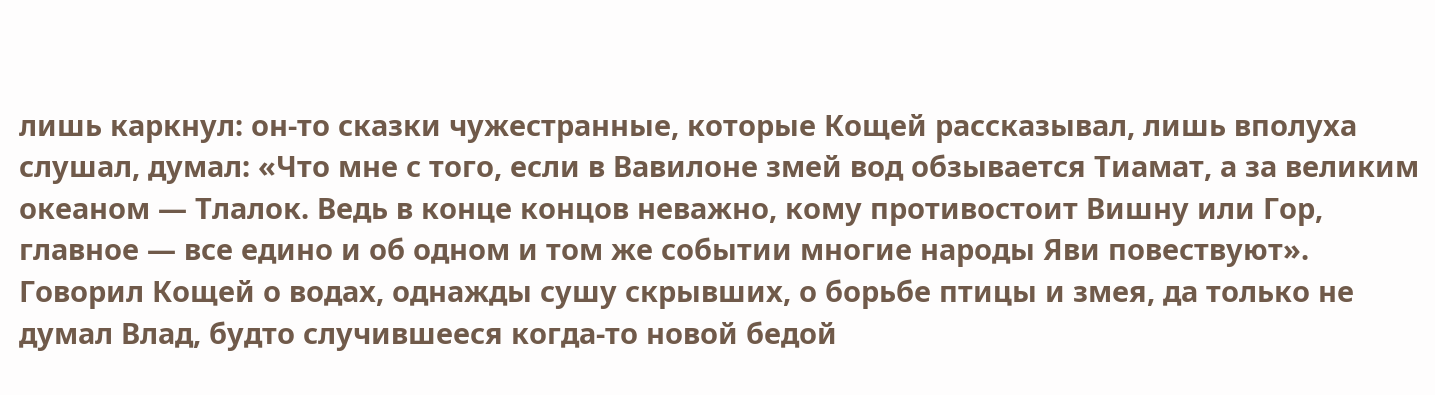лишь каркнул: он-то сказки чужестранные, которые Кощей рассказывал, лишь вполуха слушал, думал: «Что мне с того, если в Вавилоне змей вод обзывается Тиамат, а за великим океаном — Тлалок. Ведь в конце концов неважно, кому противостоит Вишну или Гор, главное — все едино и об одном и том же событии многие народы Яви повествуют». Говорил Кощей о водах, однажды сушу скрывших, о борьбе птицы и змея, да только не думал Влад, будто случившееся когда-то новой бедой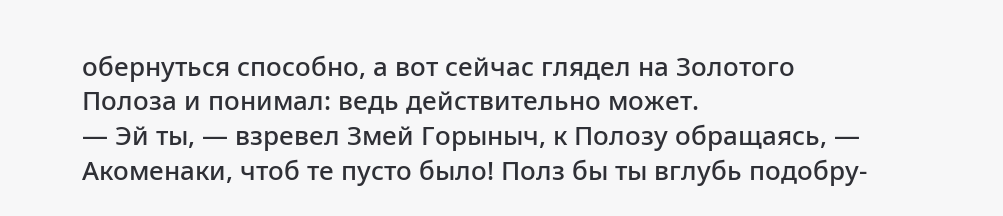обернуться способно, а вот сейчас глядел на Золотого Полоза и понимал: ведь действительно может.
— Эй ты, — взревел Змей Горыныч, к Полозу обращаясь, — Акоменаки, чтоб те пусто было! Полз бы ты вглубь подобру-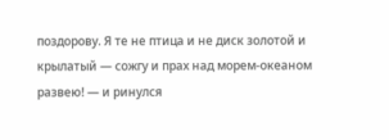поздорову. Я те не птица и не диск золотой и крылатый — сожгу и прах над морем-океаном развею! — и ринулся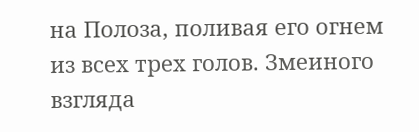на Полоза, поливая его огнем из всех трех голов. Змеиного взгляда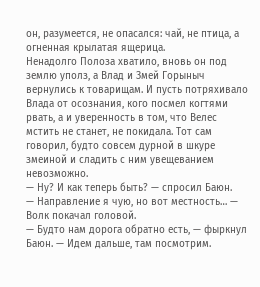он, разумеется, не опасался: чай, не птица, а огненная крылатая ящерица.
Ненадолго Полоза хватило, вновь он под землю уполз, а Влад и Змей Горыныч вернулись к товарищам. И пусть потряхивало Влада от осознания, кого посмел когтями рвать, а и уверенность в том, что Велес мстить не станет, не покидала. Тот сам говорил, будто совсем дурной в шкуре змеиной и сладить с ним увещеванием невозможно.
— Ну? И как теперь быть? — спросил Баюн.
— Направление я чую, но вот местность… — Волк покачал головой.
— Будто нам дорога обратно есть, — фыркнул Баюн. — Идем дальше, там посмотрим.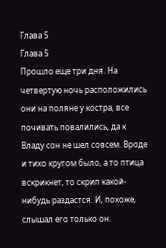Глава 5
Глава 5
Прошло еще три дня. На четвертую ночь расположились они на поляне у костра, все почивать повалились, да к Владу сон не шел совсем. Вроде и тихо кругом было, а то птица вскрикнет, то скрип какой-нибудь раздастся. И, похоже, слышал его только он.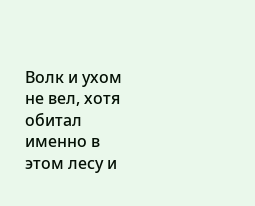Волк и ухом не вел, хотя обитал именно в этом лесу и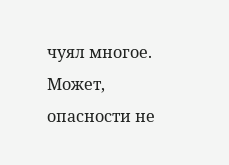чуял многое. Может, опасности не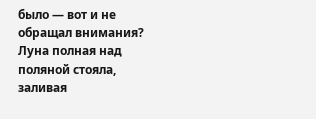было — вот и не обращал внимания? Луна полная над поляной стояла, заливая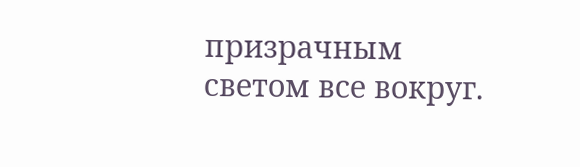призрачным светом все вокруг.